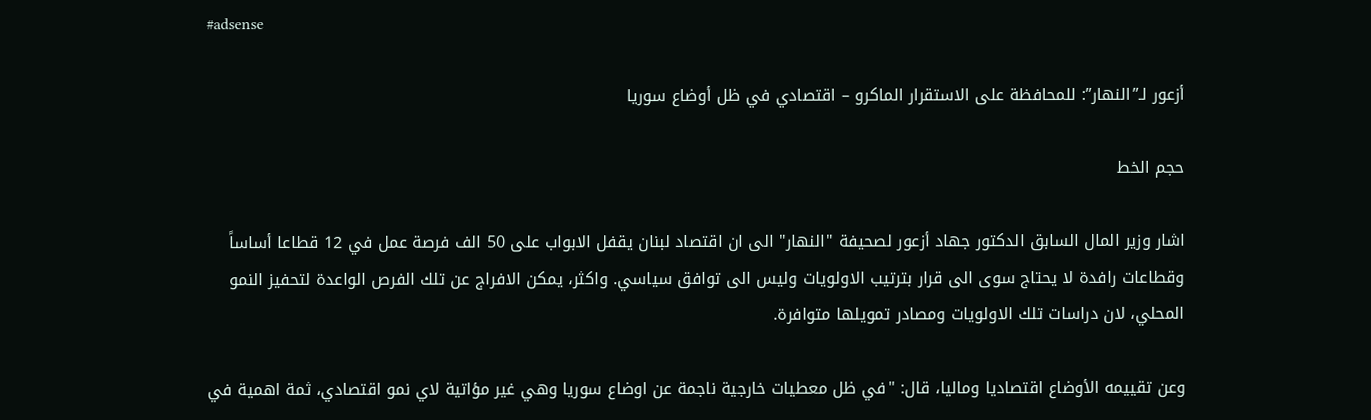#adsense

أزعور لـ”النهار”: للمحافظة على الاستقرار الماكرو – اقتصادي في ظل أوضاع سوريا

حجم الخط

اشار وزير المال السابق الدكتور جهاد أزعور لصحيفة "النهار" الى ان اقتصاد لبنان يقفل الابواب على 50 الف فرصة عمل في 12 قطاعا أساساً وقطاعات رافدة لا يحتاج سوى الى قرار بترتيب الاولويات وليس الى توافق سياسي. واكثر، يمكن الافراج عن تلك الفرص الواعدة لتحفيز النمو المحلي، لان دراسات تلك الاولويات ومصادر تمويلها متوافرة.

وعن تقييمه الأوضاع اقتصاديا وماليا، قال: "في ظل معطيات خارجية ناجمة عن اوضاع سوريا وهي غير مؤاتية لاي نمو اقتصادي، ثمة اهمية في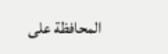المحافظة على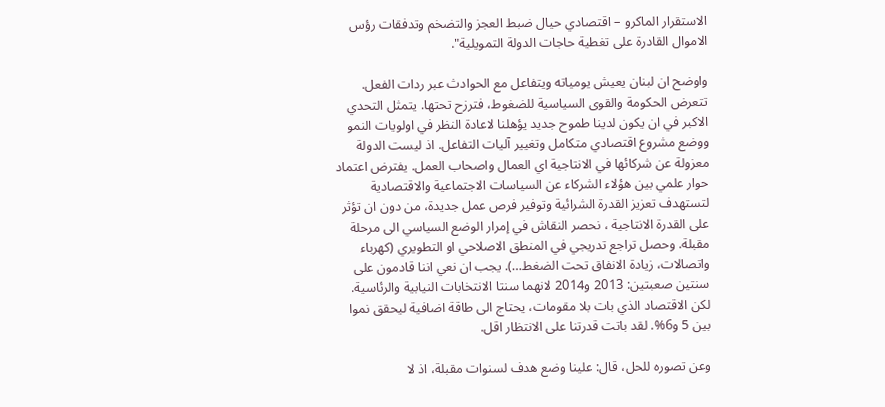الاستقرار الماكرو – اقتصادي حيال ضبط العجز والتضخم وتدفقات رؤس الاموال القادرة على تغطية حاجات الدولة التمويلية".

واوضح ان لبنان يعيش يومياته ويتفاعل مع الحوادث عبر ردات الفعل. تتعرض الحكومة والقوى السياسية للضغوط، فترزح تحتها. يتمثل التحدي الاكبر في ان يكون لدينا طموح جديد يؤهلنا لاعادة النظر في اولويات النمو ووضع مشروع اقتصادي متكامل وتغيير آليات التفاعل. اذ ليست الدولة معزولة عن شركائها في الانتاجية اي العمال واصحاب العمل. يفترض اعتماد حوار علمي بين هؤلاء الشركاء عن السياسات الاجتماعية والاقتصادية لتستهدف تعزيز القدرة الشرائية وتوفير فرص عمل جديدة، من دون ان تؤثر على القدرة الانتاجية ، نحصر النقاش في إمرار الوضع السياسي الى مرحلة مقبلة. وحصل تراجع تدريجي في المنطق الاصلاحي او التطويري (كهرباء واتصالات، زيادة الانفاق تحت الضغط…). يجب ان نعي اننا قادمون على سنتين صعبتين: 2013 و2014 لانهما سنتا الانتخابات النيابية والرئاسية. لكن الاقتصاد الذي بات بلا مقومات، يحتاج الى طاقة اضافية ليحقق نموا بين 5 و6%. لقد باتت قدرتنا على الانتظار اقل.

وعن تصوره للحل، قال: علينا وضع هدف لسنوات مقبلة، اذ لا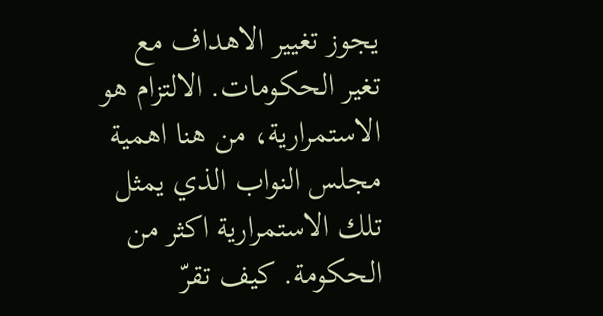يجوز تغيير الاهداف مع تغير الحكومات. الالتزام هو الاستمرارية، من هنا اهمية مجلس النواب الذي يمثل تلك الاستمرارية اكثر من الحكومة. كيف تقرّ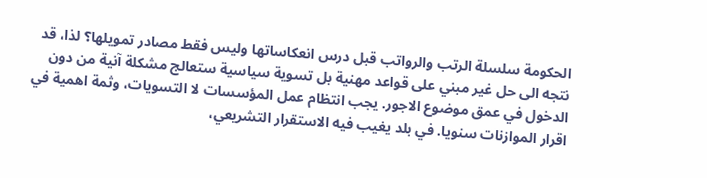الحكومة سلسلة الرتب والرواتب قبل درس انعكاساتها وليس فقط مصادر تمويلها؟ لذا، قد نتجه الى حل غير مبني على قواعد مهنية بل تسوية سياسية ستعالج مشكلة آنية من دون الدخول في عمق موضوع الاجور. يجب انتظام عمل المؤسسات لا التسويات، وثمة اهمية في اقرار الموازنات سنويا. في بلد يغيب فيه الاستقرار التشريعي،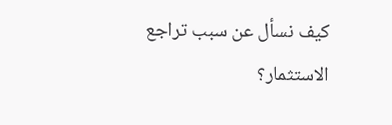كيف نسأل عن سبب تراجع الاستثمار؟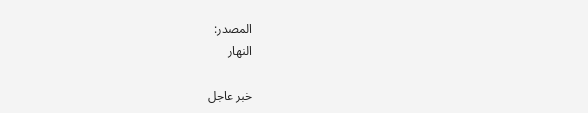المصدر:
النهار

خبر عاجل